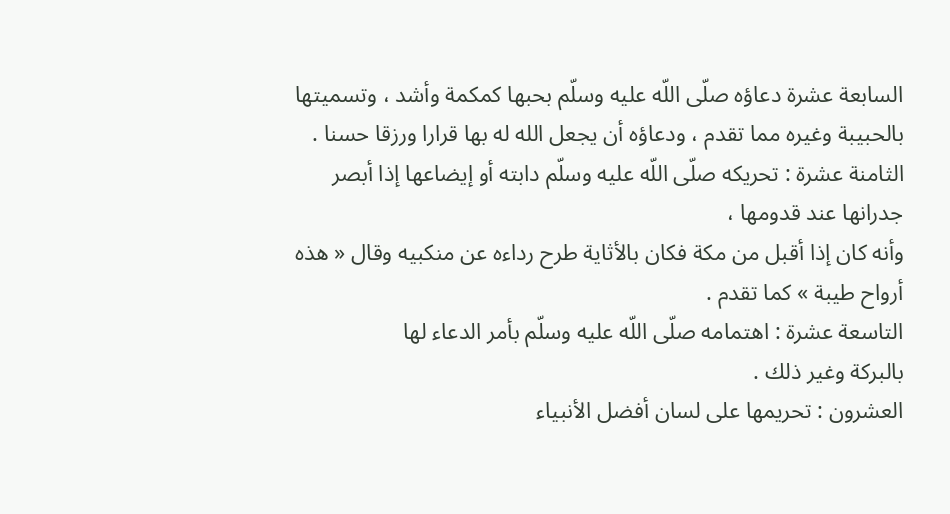السابعة عشرة دعاؤه صلّى اللّه عليه وسلّم بحبها كمكمة وأشد ، وتسميتها بالحبيبة وغيره مما تقدم ، ودعاؤه أن يجعل الله له بها قرارا ورزقا حسنا .
الثامنة عشرة : تحريكه صلّى اللّه عليه وسلّم دابته أو إيضاعها إذا أبصر جدرانها عند قدومها ،
وأنه كان إذا أقبل من مكة فكان بالأثاية طرح رداءه عن منكبيه وقال « هذه أرواح طيبة » كما تقدم .
التاسعة عشرة : اهتمامه صلّى اللّه عليه وسلّم بأمر الدعاء لها
بالبركة وغير ذلك .
العشرون : تحريمها على لسان أفضل الأنبياء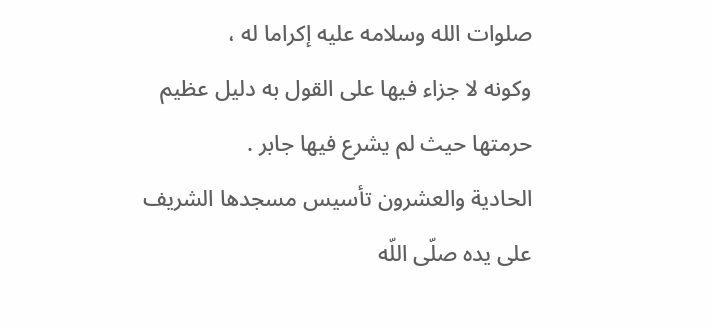صلوات الله وسلامه عليه إكراما له ،
وكونه لا جزاء فيها على القول به دليل عظيم حرمتها حيث لم يشرع فيها جابر .
الحادية والعشرون تأسيس مسجدها الشريف على يده صلّى اللّه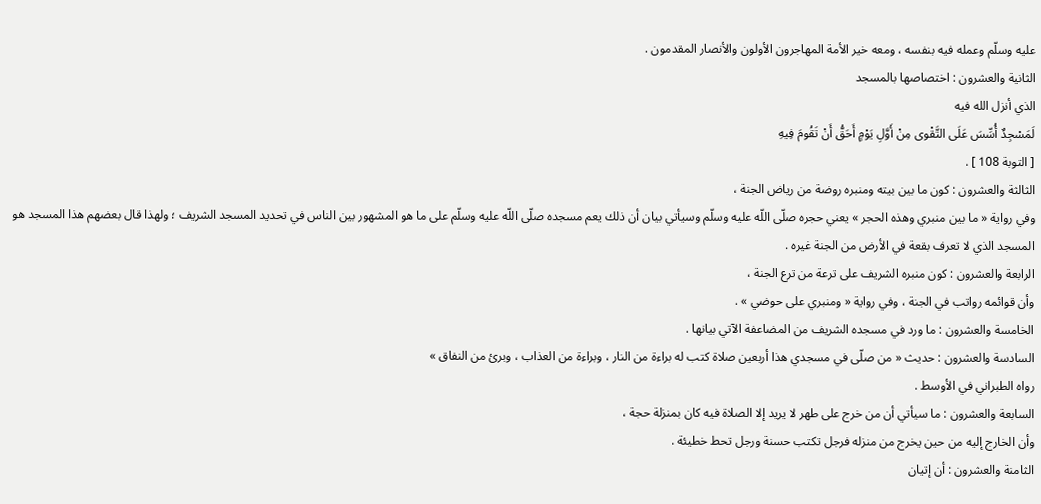عليه وسلّم وعمله فيه بنفسه ، ومعه خير الأمة المهاجرون الأولون والأنصار المقدمون .
الثانية والعشرون : اختصاصها بالمسجد
الذي أنزل الله فيه
لَمَسْجِدٌ أُسِّسَ عَلَى التَّقْوى مِنْ أَوَّلِ يَوْمٍ أَحَقُّ أَنْ تَقُومَ فِيهِ
[ التوبة 108 ] .
الثالثة والعشرون : كون ما بين بيته ومنبره روضة من رياض الجنة ،
وفي رواية « ما بين منبري وهذه الحجر » يعني حجره صلّى اللّه عليه وسلّم وسيأتي بيان أن ذلك يعم مسجده صلّى اللّه عليه وسلّم على ما هو المشهور بين الناس في تحديد المسجد الشريف ؛ ولهذا قال بعضهم هذا المسجد هو المسجد الذي لا تعرف بقعة في الأرض من الجنة غيره .
الرابعة والعشرون : كون منبره الشريف على ترعة من ترع الجنة ،
وأن قوائمه رواتب في الجنة ، وفي رواية « ومنبري على حوضي » .
الخامسة والعشرون : ما ورد في مسجده الشريف من المضاعفة الآتي بيانها .
السادسة والعشرون : حديث « من صلّى في مسجدي هذا أربعين صلاة كتب له براءة من النار ، وبراءة من العذاب ، وبرئ من النفاق »
رواه الطبراني في الأوسط .
السابعة والعشرون : ما سيأتي أن من خرج على طهر لا يريد إلا الصلاة فيه كان بمنزلة حجة ،
وأن الخارج إليه من حين يخرج من منزله فرجل تكتب حسنة ورجل تحط خطيئة .
الثامنة والعشرون : أن إتيان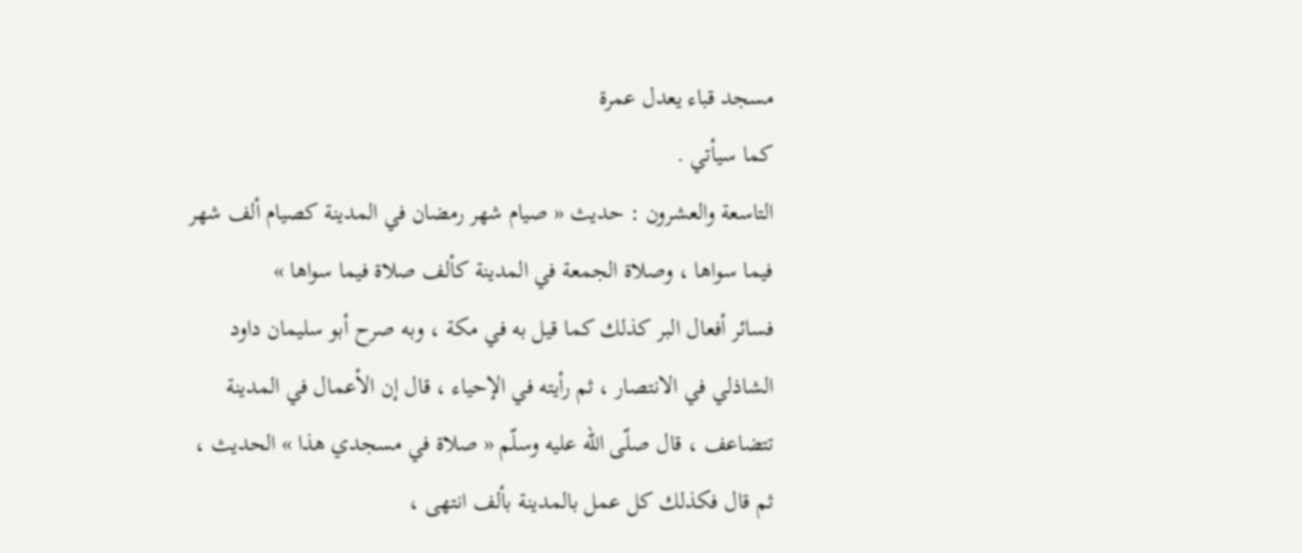مسجد قباء يعدل عمرة
كما سيأتي .
التاسعة والعشرون : حديث « صيام شهر رمضان في المدينة كصيام ألف شهر فيما سواها ، وصلاة الجمعة في المدينة كألف صلاة فيما سواها »
فسائر أفعال البر كذلك كما قيل به في مكة ، وبه صرح أبو سليمان داود الشاذلي في الانتصار ، ثم رأيته في الإحياء ، قال إن الأعمال في المدينة تتضاعف ، قال صلّى اللّه عليه وسلّم « صلاة في مسجدي هذا » الحديث ، ثم قال فكذلك كل عمل بالمدينة بألف انتهى ،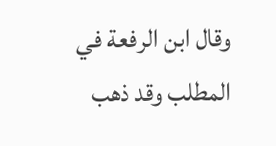وقال ابن الرفعة في المطلب وقد ذهب